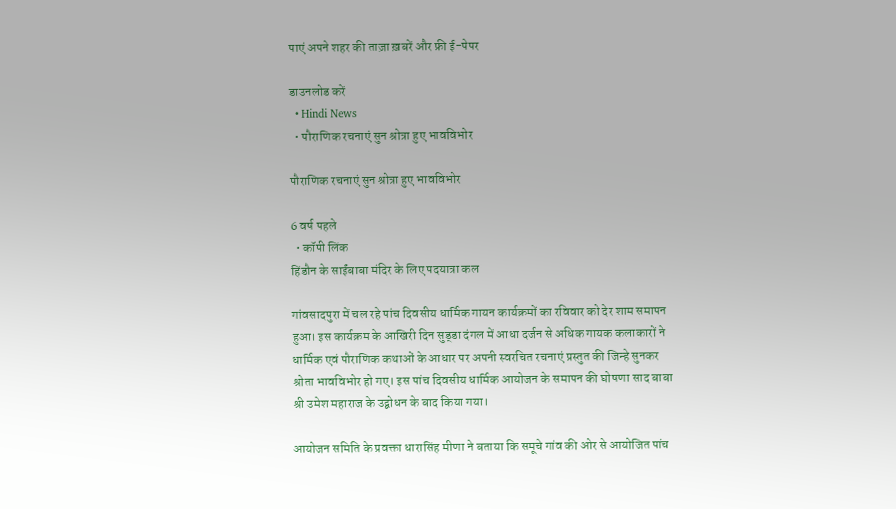पाएं अपने शहर की ताज़ा ख़बरें और फ्री ई-पेपर

डाउनलोड करें
  • Hindi News
  • पौराणिक रचनाएं सुन श्रोत्रा हुए भावविभोर

पौराणिक रचनाएं सुन श्रोत्रा हुए भावविभोर

6 वर्ष पहले
  • कॉपी लिंक
हिंडौन के साईंबाबा मंदिर के लिए पदयात्रा कल

गांवसादपुरा में चल रहे पांच दिवसीय धार्मिक गायन कार्यक्रमों का रविवार को देर शाम समापन हुआ। इस कार्यक्रम के आखिरी दिन सुड्‌डा दंगल में आधा दर्जन से अधिक गायक कलाकारों ने धार्मिक एवं पौराणिक कथाओं के आधार पर अपनी स्वरचित रचनाएं प्रस्तुत की जिन्हे सुनकर श्रोता भावविभोर हो गए। इस पांच दिवसीय धार्मिक आयोजन के समापन की घोषणा साद बाबा श्री उमेश महाराज के उद्बोधन के बाद किया गया।

आयोजन समिति के प्रवक्ता धारासिंह मीणा ने बताया कि समूचे गांव की ओर से आयोजित पांच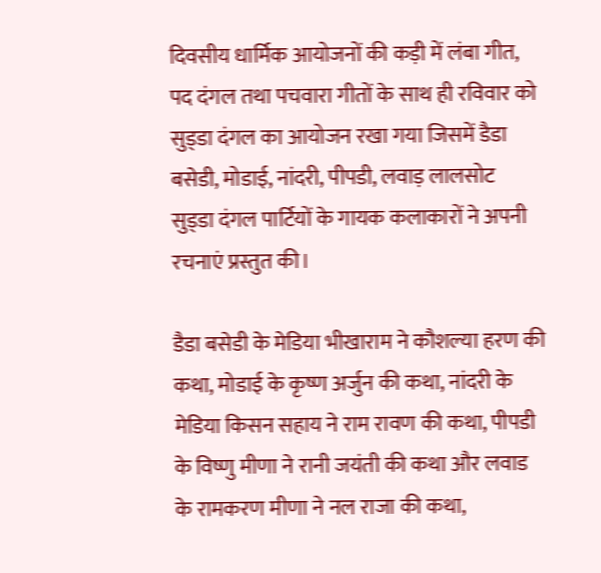दिवसीय धार्मिक आयोजनों की कड़ी में लंबा गीत, पद दंगल तथा पचवारा गीतों के साथ ही रविवार को सुड्‌डा दंगल का आयोजन रखा गया जिसमें डैडा बसेडी, मोडाई, नांदरी, पीपडी, लवाड़ लालसोट सुड्‌डा दंगल पार्टियों के गायक कलाकारों ने अपनी रचनाएं प्रस्तुत की।

डैडा बसेडी के मेडिया भीखाराम ने कौशल्या हरण की कथा, मोडाई के कृष्ण अर्जुन की कथा, नांदरी के मेडिया किसन सहाय ने राम रावण की कथा, पीपडी के विष्णु मीणा ने रानी जयंती की कथा और लवाड के रामकरण मीणा ने नल राजा की कथा,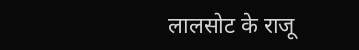लालसोट के राजू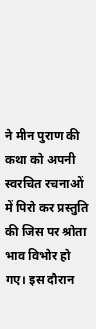ने मीन पुराण की कथा को अपनी स्वरचित रचनाओं में पिरो कर प्रस्तुति की जिस पर श्रोता भाव विभोर हो गए। इस दौरान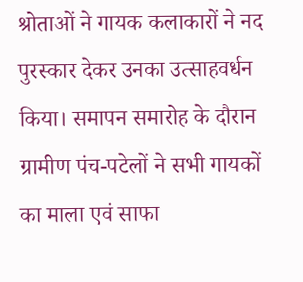श्रोताओं ने गायक कलाकारों ने नद पुरस्कार देकर उनका उत्साहवर्धन किया। समापन समारोह के दौरान ग्रामीण पंच-पटेलों ने सभी गायकों का माला एवं साफा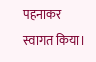पहनाकर स्वागत किया।